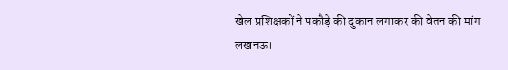खेल प्रशिक्षकों ने पकौड़े की दुकान लगाकर की वेतन की मांग
लखनऊ।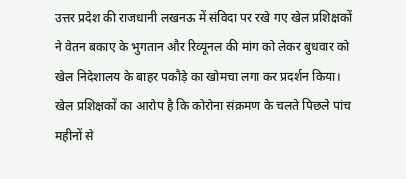उत्तर प्रदेश की राजधानी लखनऊ में संविदा पर रखे गए खेल प्रशिक्षकों ने वेतन बकाए के भुगतान और रिव्यूनल की मांग को लेकर बुधवार को खेल निदेशालय के बाहर पकौड़े का खोमचा लगा कर प्रदर्शन किया। खेल प्रशिक्षकों का आरोप है कि कोरोना संक्रमण के चलते पिछले पांच महीनों से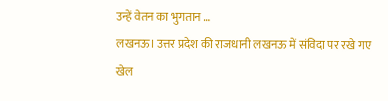उन्हें वेतन का भुगतान …
लखनऊ। उत्तर प्रदेश की राजधानी लखनऊ में संविदा पर रखे गए खेल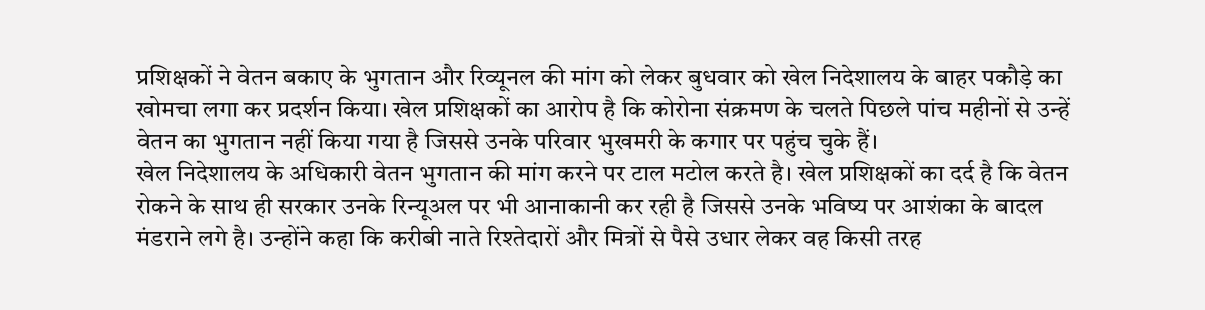प्रशिक्षकों ने वेतन बकाए के भुगतान और रिव्यूनल की मांग को लेकर बुधवार को खेल निदेशालय के बाहर पकौड़े का खोमचा लगा कर प्रदर्शन किया। खेल प्रशिक्षकों का आरोप है कि कोरोना संक्रमण के चलते पिछले पांच महीनों से उन्हें वेतन का भुगतान नहीं किया गया है जिससे उनके परिवार भुखमरी के कगार पर पहुंच चुके हैं।
खेल निदेशालय के अधिकारी वेतन भुगतान की मांग करने पर टाल मटोल करते है। खेल प्रशिक्षकों का दर्द है कि वेतन रोकने के साथ ही सरकार उनके रिन्यूअल पर भी आनाकानी कर रही है जिससे उनके भविष्य पर आशंका के बादल मंडराने लगे है। उन्होंने कहा कि करीबी नाते रिश्तेदारों और मित्रों से पैसे उधार लेकर वह किसी तरह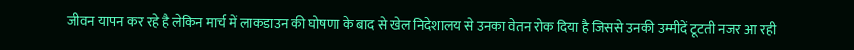जीवन यापन कर रहे है लेकिन मार्च में लाकडाउन की घोषणा के बाद से खेल निदेशालय से उनका वेतन रोक दिया है जिससे उनकी उम्मीदें टूटती नजर आ रही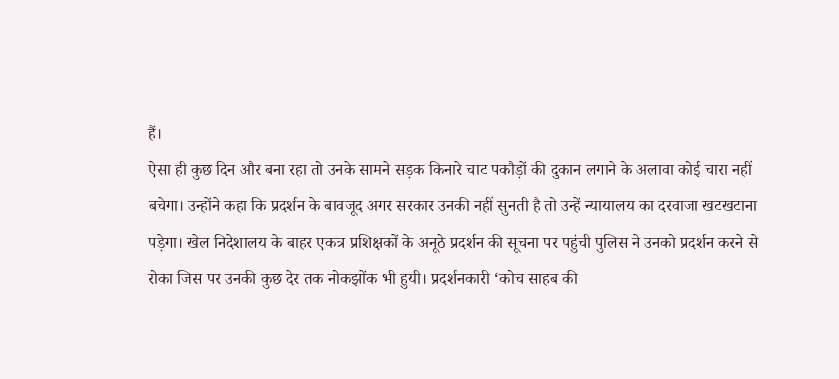हैं।
ऐसा ही कुछ दिन और बना रहा तो उनके सामने सड़क किनारे चाट पकौड़ों की दुकान लगाने के अलावा कोई चारा नहीं बचेगा। उन्होंने कहा कि प्रदर्शन के बावजूद अगर सरकार उनकी नहीं सुनती है तो उन्हें न्यायालय का दरवाजा खटखटाना पड़ेगा। खेल निदेशालय के बाहर एकत्र प्रशिक्षकों के अनूठे प्रदर्शन की सूचना पर पहुंची पुलिस ने उनको प्रदर्शन करने से रोका जिस पर उनकी कुछ देर तक नोकझोंक भी हुयी। प्रदर्शनकारी ‘कोच साहब की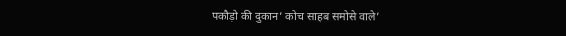पकौड़ो की दुकान’ कोच साहब समोसे वाले’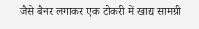जैसे बैनर लगाकर एक टोकरी में खाद्य सामग्री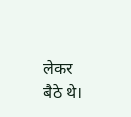लेकर बैठे थे।